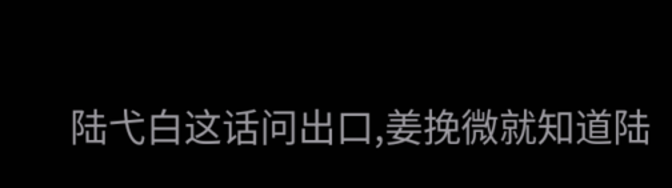陆弋白这话问出口,姜挽微就知道陆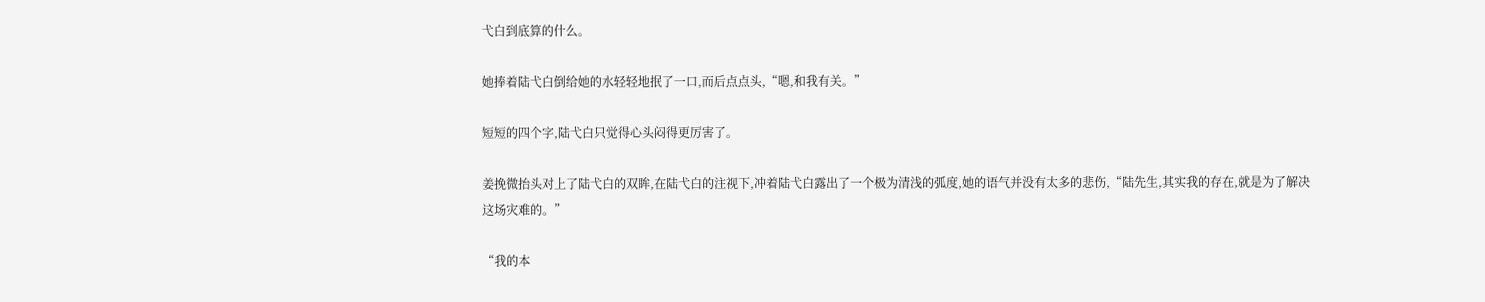弋白到底算的什么。

她捧着陆弋白倒给她的水轻轻地抿了一口,而后点点头,“嗯,和我有关。”

短短的四个字,陆弋白只觉得心头闷得更厉害了。

姜挽微抬头对上了陆弋白的双眸,在陆弋白的注视下,冲着陆弋白露出了一个极为清浅的弧度,她的语气并没有太多的悲伤,“陆先生,其实我的存在,就是为了解决这场灾难的。”

“我的本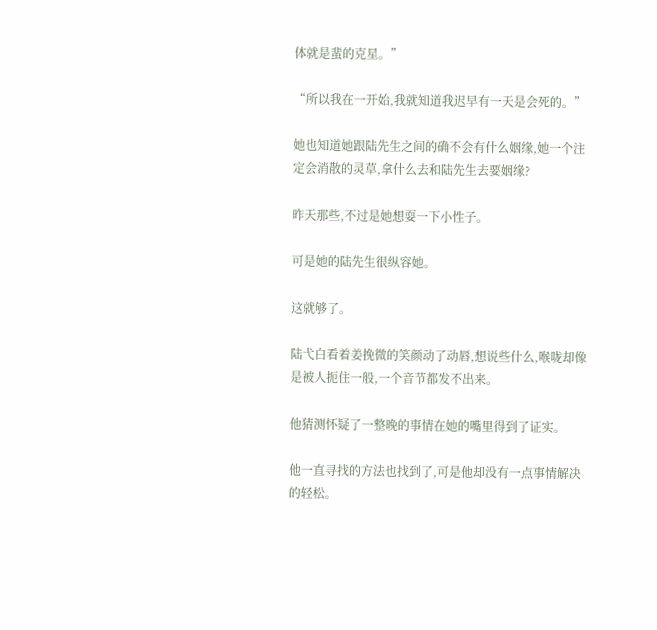体就是蜚的克星。”

“所以我在一开始,我就知道我迟早有一天是会死的。”

她也知道她跟陆先生之间的确不会有什么姻缘,她一个注定会消散的灵草,拿什么去和陆先生去要姻缘?

昨天那些,不过是她想耍一下小性子。

可是她的陆先生很纵容她。

这就够了。

陆弋白看着姜挽微的笑颜动了动唇,想说些什么,喉咙却像是被人扼住一般,一个音节都发不出来。

他猜测怀疑了一整晚的事情在她的嘴里得到了证实。

他一直寻找的方法也找到了,可是他却没有一点事情解决的轻松。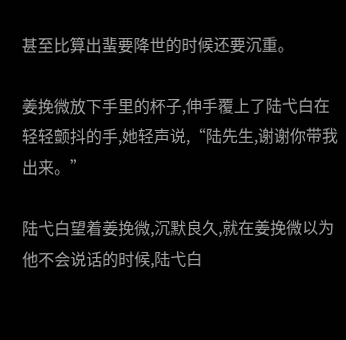甚至比算出蜚要降世的时候还要沉重。

姜挽微放下手里的杯子,伸手覆上了陆弋白在轻轻颤抖的手,她轻声说,“陆先生,谢谢你带我出来。”

陆弋白望着姜挽微,沉默良久,就在姜挽微以为他不会说话的时候,陆弋白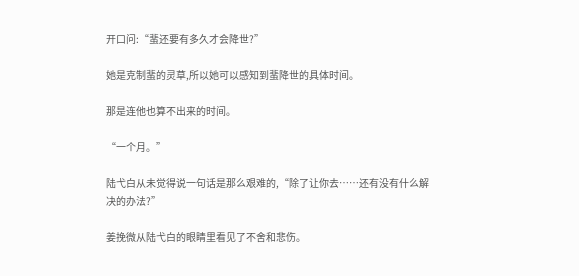开口问:“蜚还要有多久才会降世?”

她是克制蜚的灵草,所以她可以感知到蜚降世的具体时间。

那是连他也算不出来的时间。

“一个月。”

陆弋白从未觉得说一句话是那么艰难的,“除了让你去……还有没有什么解决的办法?”

姜挽微从陆弋白的眼睛里看见了不舍和悲伤。